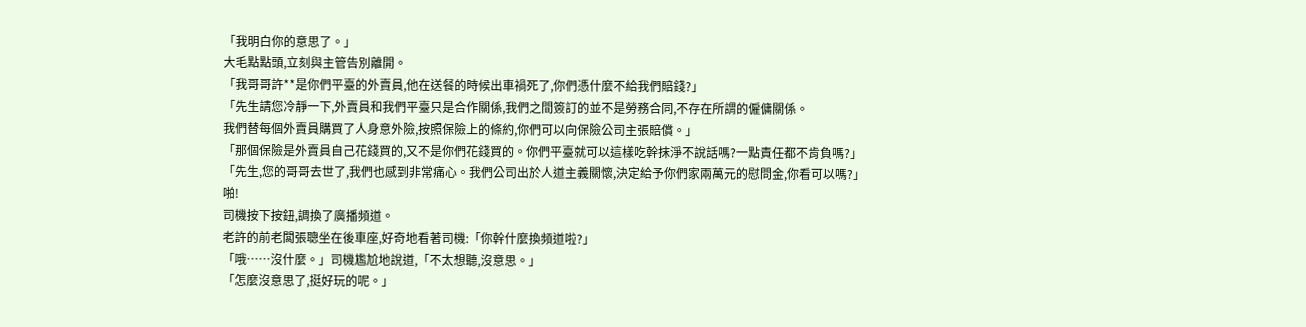「我明白你的意思了。」
大毛點點頭,立刻與主管告別離開。
「我哥哥許**是你們平臺的外賣員,他在送餐的時候出車禍死了,你們憑什麼不給我們賠錢?」
「先生請您冷靜一下,外賣員和我們平臺只是合作關係,我們之間簽訂的並不是勞務合同,不存在所謂的僱傭關係。
我們替每個外賣員購買了人身意外險,按照保險上的條約,你們可以向保險公司主張賠償。」
「那個保險是外賣員自己花錢買的,又不是你們花錢買的。你們平臺就可以這樣吃幹抹淨不說話嗎?一點責任都不肯負嗎?」
「先生,您的哥哥去世了,我們也感到非常痛心。我們公司出於人道主義關懷,決定給予你們家兩萬元的慰問金,你看可以嗎?」
啪!
司機按下按鈕,調換了廣播頻道。
老許的前老闆張聰坐在後車座,好奇地看著司機:「你幹什麼換頻道啦?」
「哦……沒什麼。」司機尷尬地說道,「不太想聽,沒意思。」
「怎麼沒意思了,挺好玩的呢。」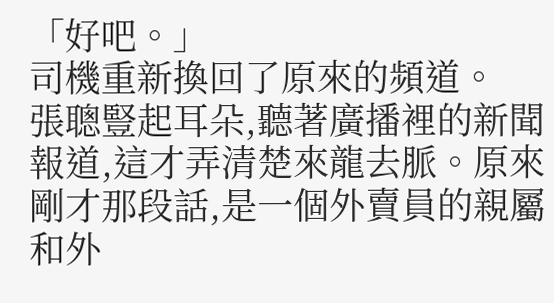「好吧。」
司機重新換回了原來的頻道。
張聰豎起耳朵,聽著廣播裡的新聞報道,這才弄清楚來龍去脈。原來剛才那段話,是一個外賣員的親屬和外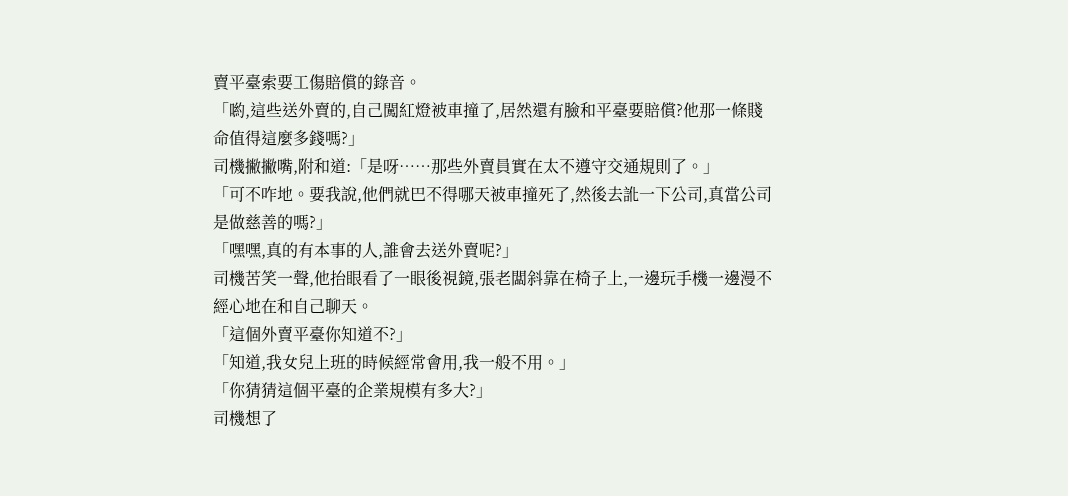賣平臺索要工傷賠償的錄音。
「喲,這些送外賣的,自己闖紅燈被車撞了,居然還有臉和平臺要賠償?他那一條賤命值得這麼多錢嗎?」
司機撇撇嘴,附和道:「是呀……那些外賣員實在太不遵守交通規則了。」
「可不咋地。要我說,他們就巴不得哪天被車撞死了,然後去訛一下公司,真當公司是做慈善的嗎?」
「嘿嘿,真的有本事的人,誰會去送外賣呢?」
司機苦笑一聲,他抬眼看了一眼後視鏡,張老闆斜靠在椅子上,一邊玩手機一邊漫不經心地在和自己聊天。
「這個外賣平臺你知道不?」
「知道,我女兒上班的時候經常會用,我一般不用。」
「你猜猜這個平臺的企業規模有多大?」
司機想了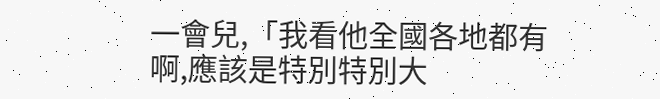一會兒,「我看他全國各地都有啊,應該是特別特別大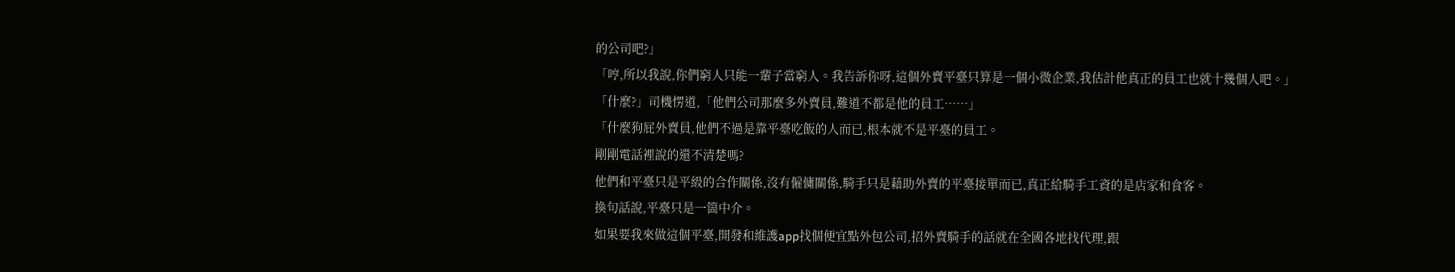的公司吧?」
「哼,所以我說,你們窮人只能一輩子當窮人。我告訴你呀,這個外賣平臺只算是一個小微企業,我估計他真正的員工也就十幾個人吧。」
「什麼?」司機愣道,「他們公司那麼多外賣員,難道不都是他的員工……」
「什麼狗屁外賣員,他們不過是靠平臺吃飯的人而已,根本就不是平臺的員工。
剛剛電話裡說的還不清楚嗎?
他們和平臺只是平級的合作關係,沒有僱傭關係,騎手只是藉助外賣的平臺接單而已,真正給騎手工資的是店家和食客。
換句話說,平臺只是一箇中介。
如果要我來做這個平臺,開發和維護app找個便宜點外包公司,招外賣騎手的話就在全國各地找代理,跟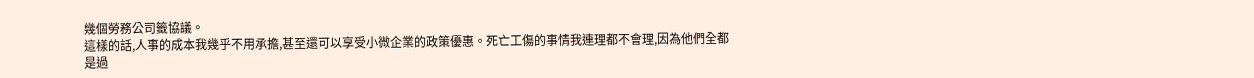幾個勞務公司籤協議。
這樣的話,人事的成本我幾乎不用承擔,甚至還可以享受小微企業的政策優惠。死亡工傷的事情我連理都不會理,因為他們全都是過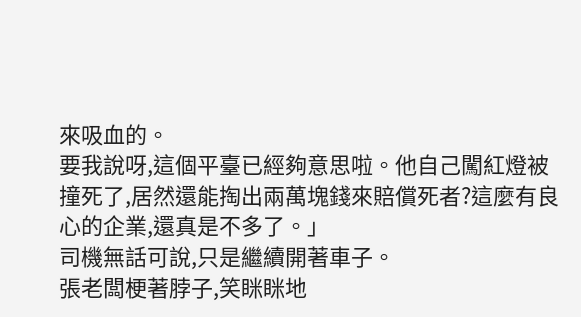來吸血的。
要我說呀,這個平臺已經夠意思啦。他自己闖紅燈被撞死了,居然還能掏出兩萬塊錢來賠償死者?這麼有良心的企業,還真是不多了。」
司機無話可說,只是繼續開著車子。
張老闆梗著脖子,笑眯眯地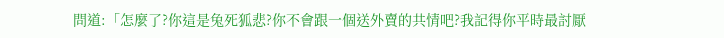問道:「怎麼了?你這是兔死狐悲?你不會跟一個送外賣的共情吧?我記得你平時最討厭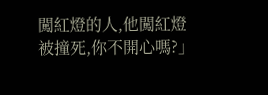闖紅燈的人,他闖紅燈被撞死,你不開心嗎?」